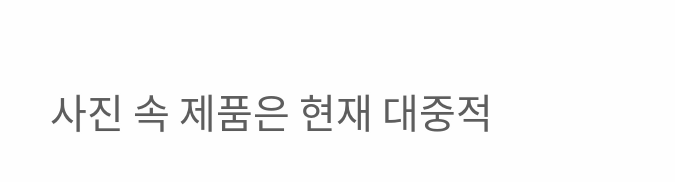사진 속 제품은 현재 대중적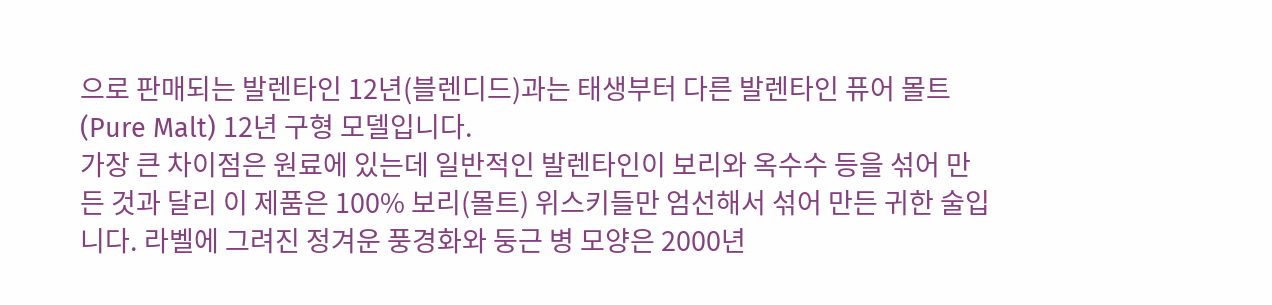으로 판매되는 발렌타인 12년(블렌디드)과는 태생부터 다른 발렌타인 퓨어 몰트(Pure Malt) 12년 구형 모델입니다.
가장 큰 차이점은 원료에 있는데 일반적인 발렌타인이 보리와 옥수수 등을 섞어 만든 것과 달리 이 제품은 100% 보리(몰트) 위스키들만 엄선해서 섞어 만든 귀한 술입니다. 라벨에 그려진 정겨운 풍경화와 둥근 병 모양은 2000년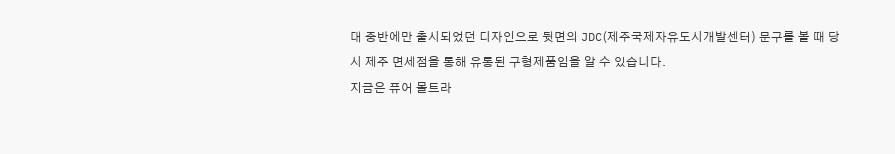대 중반에만 출시되었던 디자인으로 뒷면의 JDC(제주국제자유도시개발센터) 문구를 볼 때 당시 제주 면세점을 통해 유통된 구형제품임을 알 수 있습니다.
지금은 퓨어 몰트라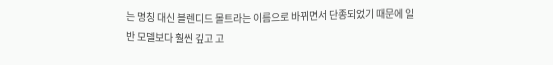는 명칭 대신 블렌디드 몰트라는 이름으로 바뀌면서 단종되었기 때문에 일반 모델보다 훨씬 깊고 고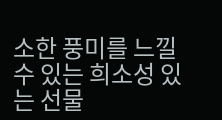소한 풍미를 느낄 수 있는 희소성 있는 선물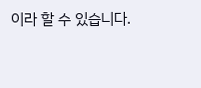이라 할 수 있습니다.